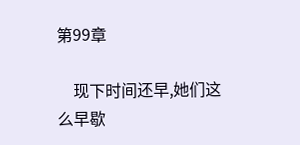第99章

    现下时间还早,她们这么早歇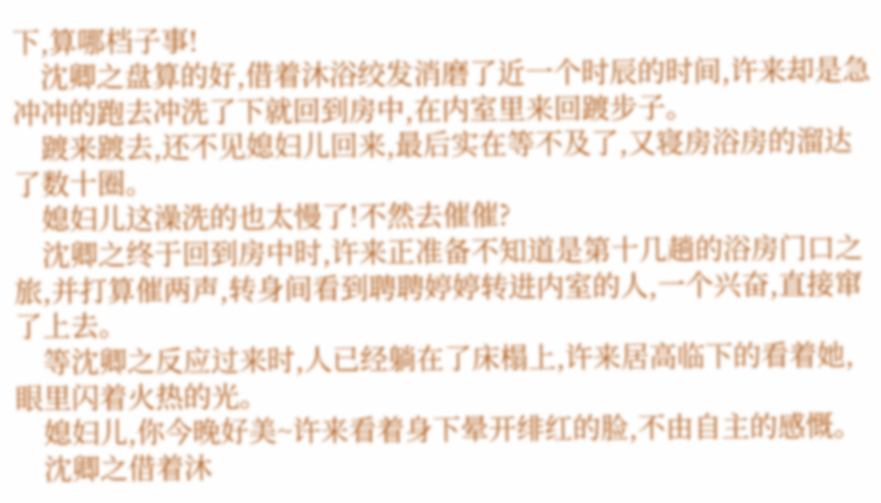下,算哪档子事!
    沈卿之盘算的好,借着沐浴绞发消磨了近一个时辰的时间,许来却是急冲冲的跑去冲洗了下就回到房中,在内室里来回踱步子。
    踱来踱去,还不见媳妇儿回来,最后实在等不及了,又寝房浴房的溜达了数十圈。
    媳妇儿这澡洗的也太慢了!不然去催催?
    沈卿之终于回到房中时,许来正准备不知道是第十几趟的浴房门口之旅,并打算催两声,转身间看到聘聘婷婷转进内室的人,一个兴奋,直接窜了上去。
    等沈卿之反应过来时,人已经躺在了床榻上,许来居高临下的看着她,眼里闪着火热的光。
    媳妇儿,你今晚好美~许来看着身下晕开绯红的脸,不由自主的感慨。
    沈卿之借着沐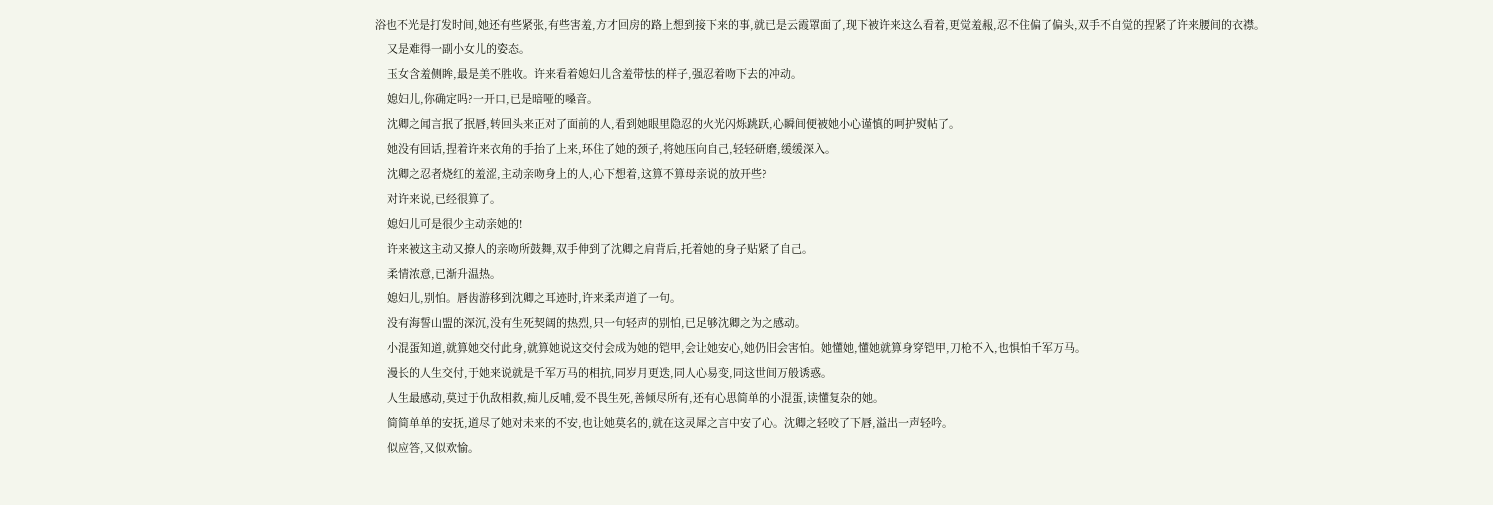浴也不光是打发时间,她还有些紧张,有些害羞,方才回房的路上想到接下来的事,就已是云霞罩面了,现下被许来这么看着,更觉羞赧,忍不住偏了偏头,双手不自觉的捏紧了许来腰间的衣襟。
    又是难得一副小女儿的姿态。
    玉女含羞侧眸,最是美不胜收。许来看着媳妇儿含羞带怯的样子,强忍着吻下去的冲动。
    媳妇儿,你确定吗?一开口,已是暗哑的嗓音。
    沈卿之闻言抿了抿唇,转回头来正对了面前的人,看到她眼里隐忍的火光闪烁跳跃,心瞬间便被她小心谨慎的呵护熨帖了。
    她没有回话,捏着许来衣角的手抬了上来,环住了她的颈子,将她压向自己,轻轻研磨,缓缓深入。
    沈卿之忍者烧红的羞涩,主动亲吻身上的人,心下想着,这算不算母亲说的放开些?
    对许来说,已经很算了。
    媳妇儿可是很少主动亲她的!
    许来被这主动又撩人的亲吻所鼓舞,双手伸到了沈卿之肩背后,托着她的身子贴紧了自己。
    柔情浓意,已渐升温热。
    媳妇儿,别怕。唇齿游移到沈卿之耳迹时,许来柔声道了一句。
    没有海誓山盟的深沉,没有生死契阔的热烈,只一句轻声的别怕,已足够沈卿之为之感动。
    小混蛋知道,就算她交付此身,就算她说这交付会成为她的铠甲,会让她安心,她仍旧会害怕。她懂她,懂她就算身穿铠甲,刀枪不入,也惧怕千军万马。
    漫长的人生交付,于她来说就是千军万马的相抗,同岁月更迭,同人心易变,同这世间万般诱惑。
    人生最感动,莫过于仇敌相救,痴儿反哺,爱不畏生死,善倾尽所有,还有心思简单的小混蛋,读懂复杂的她。
    简简单单的安抚,道尽了她对未来的不安,也让她莫名的,就在这灵犀之言中安了心。沈卿之轻咬了下唇,溢出一声轻吟。
    似应答,又似欢愉。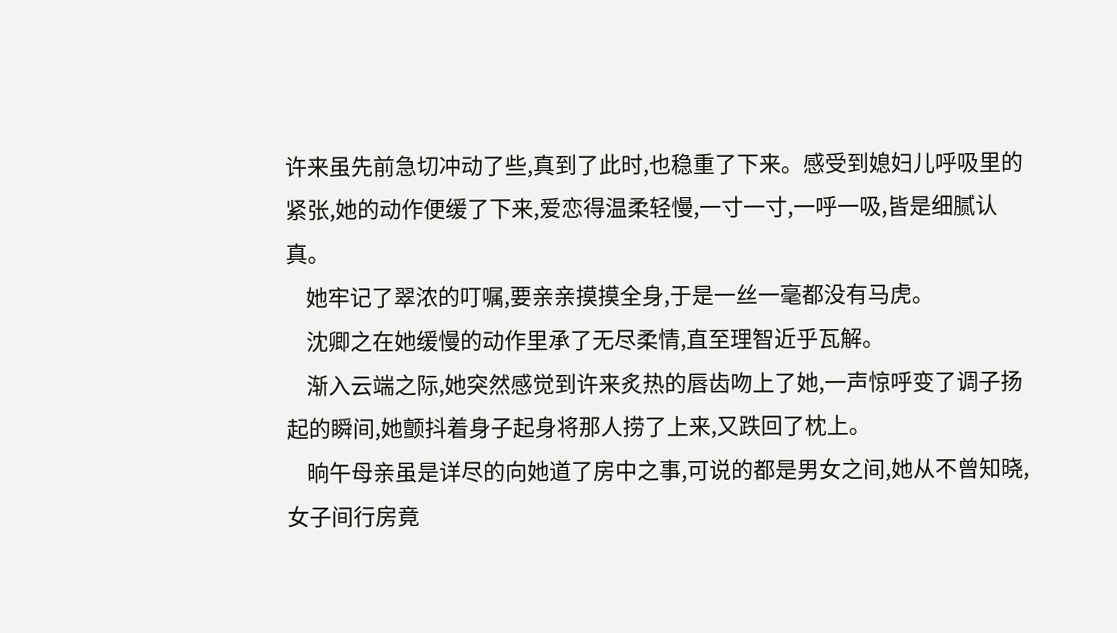许来虽先前急切冲动了些,真到了此时,也稳重了下来。感受到媳妇儿呼吸里的紧张,她的动作便缓了下来,爱恋得温柔轻慢,一寸一寸,一呼一吸,皆是细腻认真。
    她牢记了翠浓的叮嘱,要亲亲摸摸全身,于是一丝一毫都没有马虎。
    沈卿之在她缓慢的动作里承了无尽柔情,直至理智近乎瓦解。
    渐入云端之际,她突然感觉到许来炙热的唇齿吻上了她,一声惊呼变了调子扬起的瞬间,她颤抖着身子起身将那人捞了上来,又跌回了枕上。
    晌午母亲虽是详尽的向她道了房中之事,可说的都是男女之间,她从不曾知晓,女子间行房竟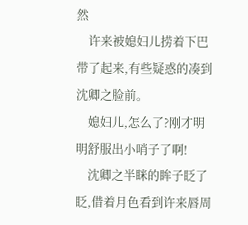然
    许来被媳妇儿捞着下巴带了起来,有些疑惑的凑到沈卿之脸前。
    媳妇儿,怎么了?刚才明明舒服出小哨子了啊!
    沈卿之半眯的眸子眨了眨,借着月色看到许来唇周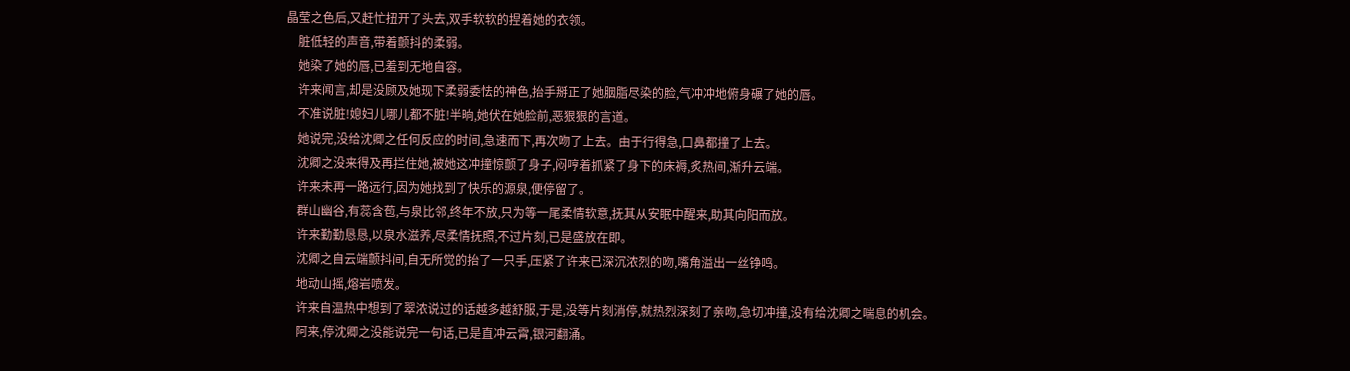晶莹之色后,又赶忙扭开了头去,双手软软的捏着她的衣领。
    脏低轻的声音,带着颤抖的柔弱。
    她染了她的唇,已羞到无地自容。
    许来闻言,却是没顾及她现下柔弱委怯的神色,抬手掰正了她胭脂尽染的脸,气冲冲地俯身碾了她的唇。
    不准说脏!媳妇儿哪儿都不脏!半晌,她伏在她脸前,恶狠狠的言道。
    她说完,没给沈卿之任何反应的时间,急速而下,再次吻了上去。由于行得急,口鼻都撞了上去。
    沈卿之没来得及再拦住她,被她这冲撞惊颤了身子,闷哼着抓紧了身下的床褥,炙热间,渐升云端。
    许来未再一路远行,因为她找到了快乐的源泉,便停留了。
    群山幽谷,有蕊含苞,与泉比邻,终年不放,只为等一尾柔情软意,抚其从安眠中醒来,助其向阳而放。
    许来勤勤恳恳,以泉水滋养,尽柔情抚照,不过片刻,已是盛放在即。
    沈卿之自云端颤抖间,自无所觉的抬了一只手,压紧了许来已深沉浓烈的吻,嘴角溢出一丝铮鸣。
    地动山摇,熔岩喷发。
    许来自温热中想到了翠浓说过的话越多越舒服,于是,没等片刻消停,就热烈深刻了亲吻,急切冲撞,没有给沈卿之喘息的机会。
    阿来,停沈卿之没能说完一句话,已是直冲云霄,银河翻涌。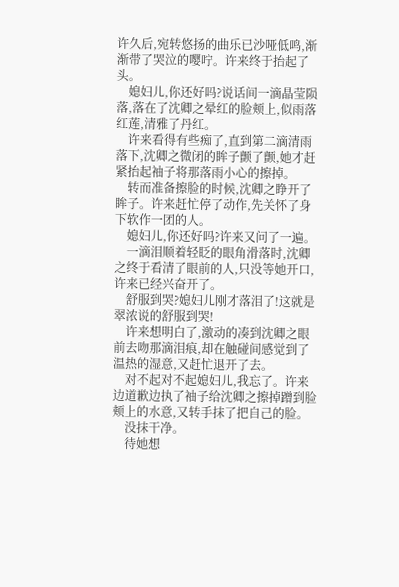许久后,宛转悠扬的曲乐已沙哑低鸣,渐渐带了哭泣的嘤咛。许来终于抬起了头。
    媳妇儿,你还好吗?说话间一滴晶莹陨落,落在了沈卿之晕红的脸颊上,似雨落红莲,清雅了丹红。
    许来看得有些痴了,直到第二滴清雨落下,沈卿之微闭的眸子颤了颤,她才赶紧抬起袖子将那落雨小心的擦掉。
    转而准备擦脸的时候,沈卿之睁开了眸子。许来赶忙停了动作,先关怀了身下软作一团的人。
    媳妇儿,你还好吗?许来又问了一遍。
    一滴泪顺着轻眨的眼角滑落时,沈卿之终于看清了眼前的人,只没等她开口,许来已经兴奋开了。
    舒服到哭?媳妇儿刚才落泪了!这就是翠浓说的舒服到哭!
    许来想明白了,激动的凑到沈卿之眼前去吻那滴泪痕,却在触碰间感觉到了温热的湿意,又赶忙退开了去。
    对不起对不起媳妇儿,我忘了。许来边道歉边执了袖子给沈卿之擦掉蹭到脸颊上的水意,又转手抹了把自己的脸。
    没抹干净。
    待她想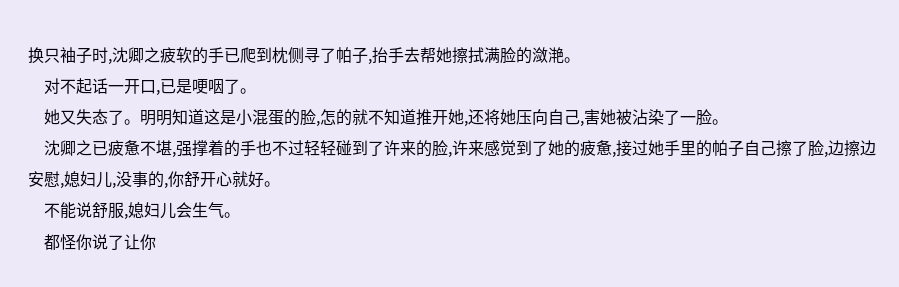换只袖子时,沈卿之疲软的手已爬到枕侧寻了帕子,抬手去帮她擦拭满脸的潋滟。
    对不起话一开口,已是哽咽了。
    她又失态了。明明知道这是小混蛋的脸,怎的就不知道推开她,还将她压向自己,害她被沾染了一脸。
    沈卿之已疲惫不堪,强撑着的手也不过轻轻碰到了许来的脸,许来感觉到了她的疲惫,接过她手里的帕子自己擦了脸,边擦边安慰,媳妇儿,没事的,你舒开心就好。
    不能说舒服,媳妇儿会生气。
    都怪你说了让你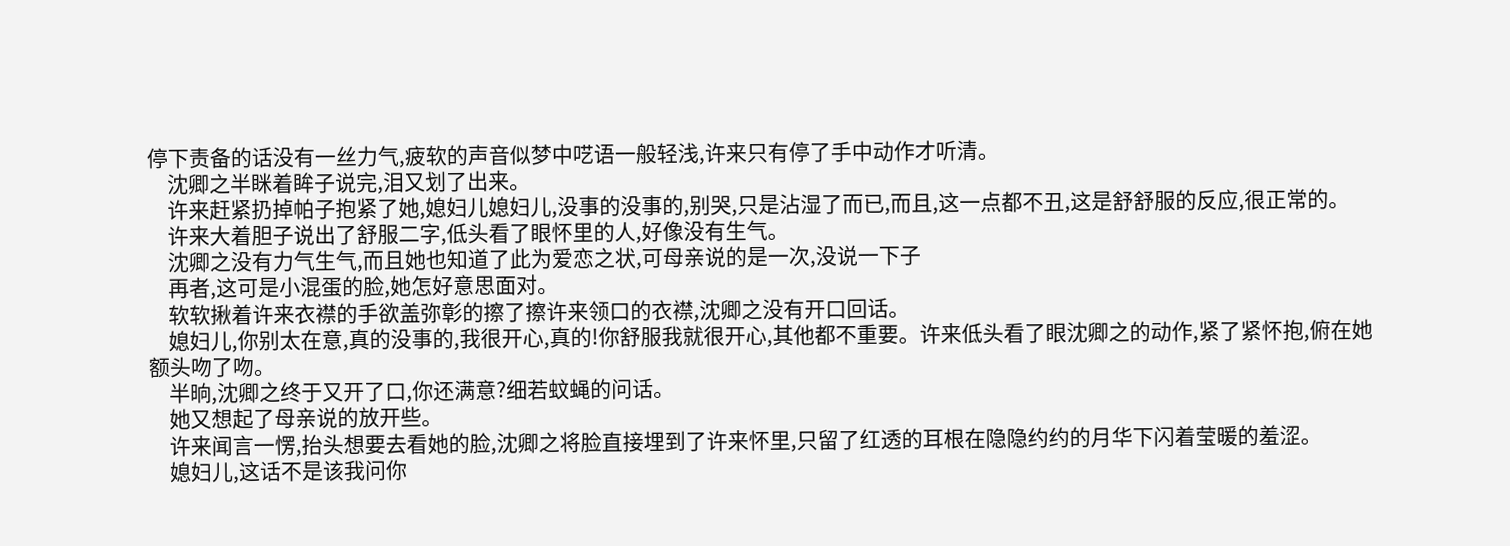停下责备的话没有一丝力气,疲软的声音似梦中呓语一般轻浅,许来只有停了手中动作才听清。
    沈卿之半眯着眸子说完,泪又划了出来。
    许来赶紧扔掉帕子抱紧了她,媳妇儿媳妇儿,没事的没事的,别哭,只是沾湿了而已,而且,这一点都不丑,这是舒舒服的反应,很正常的。
    许来大着胆子说出了舒服二字,低头看了眼怀里的人,好像没有生气。
    沈卿之没有力气生气,而且她也知道了此为爱恋之状,可母亲说的是一次,没说一下子
    再者,这可是小混蛋的脸,她怎好意思面对。
    软软揪着许来衣襟的手欲盖弥彰的擦了擦许来领口的衣襟,沈卿之没有开口回话。
    媳妇儿,你别太在意,真的没事的,我很开心,真的!你舒服我就很开心,其他都不重要。许来低头看了眼沈卿之的动作,紧了紧怀抱,俯在她额头吻了吻。
    半晌,沈卿之终于又开了口,你还满意?细若蚊蝇的问话。
    她又想起了母亲说的放开些。
    许来闻言一愣,抬头想要去看她的脸,沈卿之将脸直接埋到了许来怀里,只留了红透的耳根在隐隐约约的月华下闪着莹暖的羞涩。
    媳妇儿,这话不是该我问你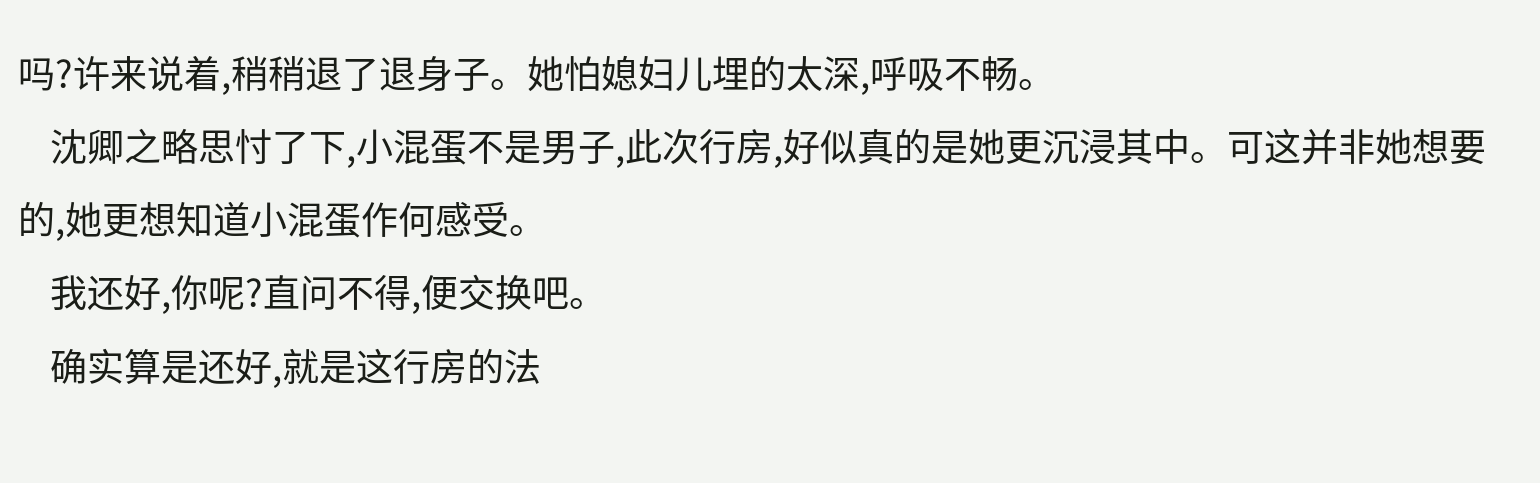吗?许来说着,稍稍退了退身子。她怕媳妇儿埋的太深,呼吸不畅。
    沈卿之略思忖了下,小混蛋不是男子,此次行房,好似真的是她更沉浸其中。可这并非她想要的,她更想知道小混蛋作何感受。
    我还好,你呢?直问不得,便交换吧。
    确实算是还好,就是这行房的法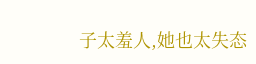子太羞人,她也太失态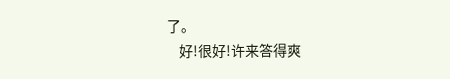了。
    好!很好!许来答得爽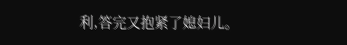利,答完又抱紧了媳妇儿。